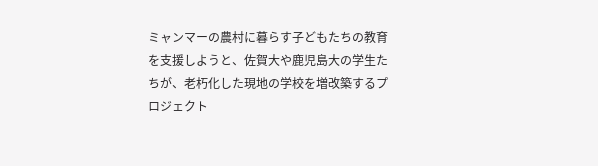ミャンマーの農村に暮らす子どもたちの教育を支援しようと、佐賀大や鹿児島大の学生たちが、老朽化した現地の学校を増改築するプロジェクト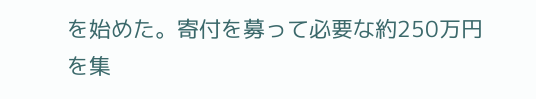を始めた。寄付を募って必要な約250万円を集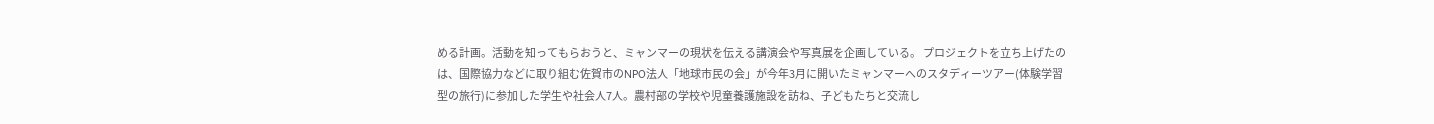める計画。活動を知ってもらおうと、ミャンマーの現状を伝える講演会や写真展を企画している。 プロジェクトを立ち上げたのは、国際協力などに取り組む佐賀市のNPO法人「地球市民の会」が今年3月に開いたミャンマーへのスタディーツアー(体験学習型の旅行)に参加した学生や社会人7人。農村部の学校や児童養護施設を訪ね、子どもたちと交流し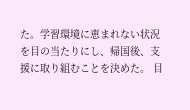た。学習環境に恵まれない状況を目の当たりにし、帰国後、支援に取り組むことを決めた。 目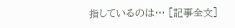指しているのは… [記事全文]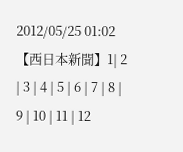2012/05/25 01:02 【西日本新聞】1| 2 | 3 | 4 | 5 | 6 | 7 | 8 | 9 | 10 | 11 | 12